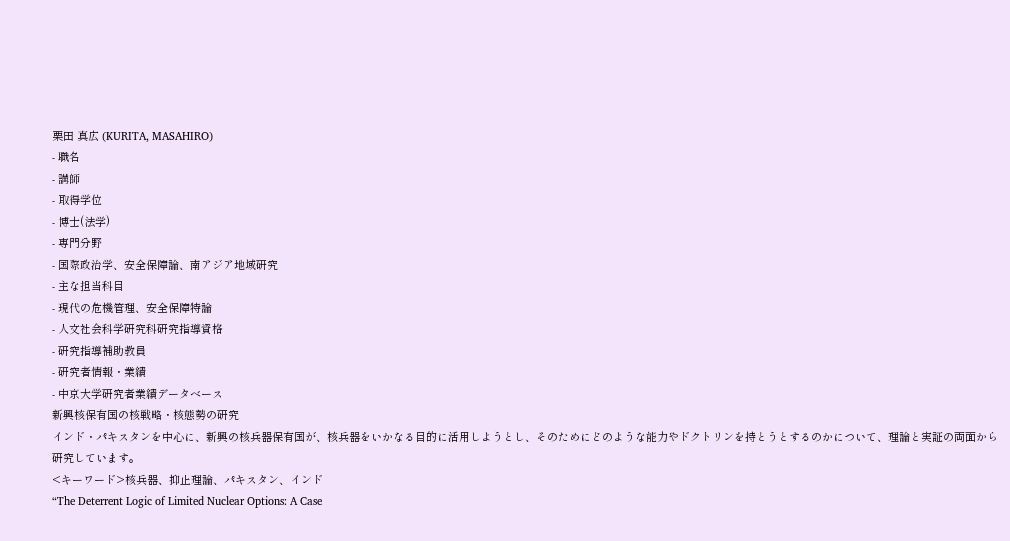栗田 真広 (KURITA, MASAHIRO)
- 職名
- 講師
- 取得学位
- 博士(法学)
- 専門分野
- 国際政治学、安全保障論、南アジア地域研究
- 主な担当科目
- 現代の危機管理、安全保障特論
- 人文社会科学研究科研究指導資格
- 研究指導補助教員
- 研究者情報・業績
- 中京大学研究者業績データベース
新興核保有国の核戦略・核態勢の研究
インド・パキスタンを中心に、新興の核兵器保有国が、核兵器をいかなる目的に活用しようとし、そのためにどのような能力やドクトリンを持とうとするのかについて、理論と実証の両面から研究しています。
<キーワード>核兵器、抑止理論、パキスタン、インド
“The Deterrent Logic of Limited Nuclear Options: A Case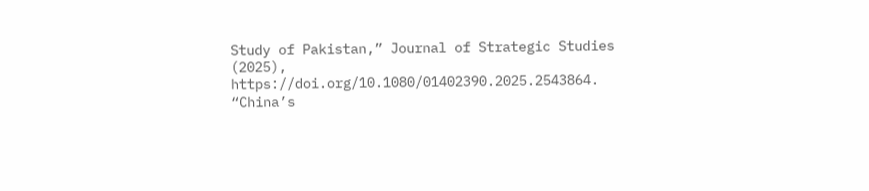Study of Pakistan,” Journal of Strategic Studies (2025), https://doi.org/10.1080/01402390.2025.2543864.
“China’s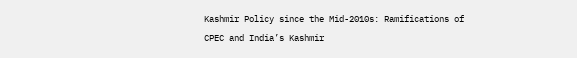Kashmir Policy since the Mid-2010s: Ramifications of CPEC and India’s Kashmir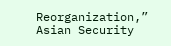Reorganization,” Asian Security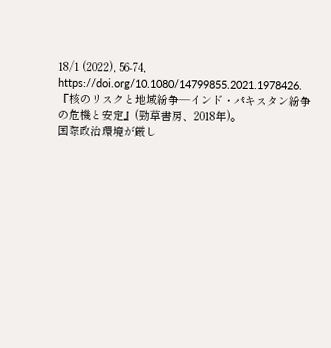18/1 (2022), 56-74, https://doi.org/10.1080/14799855.2021.1978426.
『核のリスクと地域紛争―インド・パキスタン紛争の危機と安定』(勁草書房、2018年)。
国際政治環境が厳し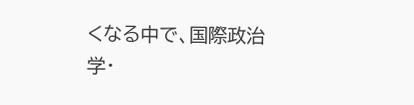くなる中で、国際政治学・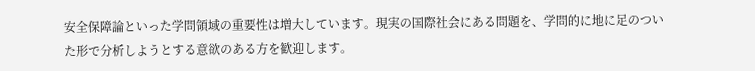安全保障論といった学問領域の重要性は増大しています。現実の国際社会にある問題を、学問的に地に足のついた形で分析しようとする意欲のある方を歓迎します。